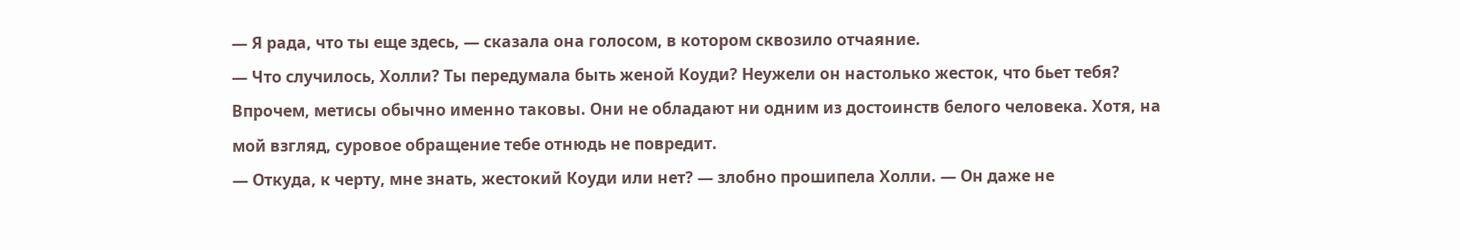— Я рада, что ты еще здесь, — сказала она голосом, в котором сквозило отчаяние.
— Что случилось, Холли? Ты передумала быть женой Коуди? Неужели он настолько жесток, что бьет тебя? Впрочем, метисы обычно именно таковы. Они не обладают ни одним из достоинств белого человека. Хотя, на мой взгляд, суровое обращение тебе отнюдь не повредит.
— Откуда, к черту, мне знать, жестокий Коуди или нет? — злобно прошипела Холли. — Он даже не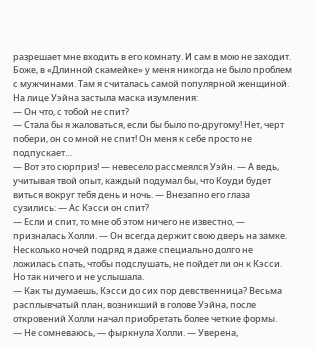разрешает мне входить в его комнату. И сам в мою не заходит. Боже, в «Длинной скамейке» у меня никогда не было проблем с мужчинами. Там я считалась самой популярной женщиной.
На лице Уэйна застыла маска изумления:
— Он что, с тобой не спит?
— Стала бы я жаловаться, если бы было по-другому! Нет, черт побери, он со мной не спит! Он меня к себе просто не подпускает…
— Вот это сюрприз! — невесело рассмеялся Уэйн. — А ведь, учитывая твой опыт, каждый подумал бы, что Коуди будет виться вокруг тебя день и ночь. — Внезапно его глаза сузились: — Ас Кэсси он спит?
— Если и спит, то мне об этом ничего не известно, — призналась Холли. — Он всегда держит свою дверь на замке. Несколько ночей подряд я даже специально долго не ложилась спать, чтобы подслушать, не пойдет ли он к Кэсси. Но так ничего и не услышала.
— Как ты думаешь, Кэсси до сих пор девственница? Весьма расплывчатый план, возникший в голове Уэйна, после откровений Холли начал приобретать более четкие формы.
— Не сомневаюсь, — фыркнула Холли. — Уверена,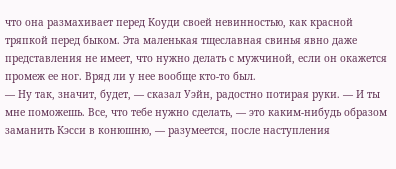что она размахивает перед Коуди своей невинностью, как красной тряпкой перед быком. Эта маленькая тщеславная свинья явно даже представления не имеет, что нужно делать с мужчиной, если он окажется промеж ее ног. Вряд ли у нее вообще кто-то был.
— Ну так, значит, будет, — сказал Уэйн, радостно потирая руки. — И ты мне поможешь. Все, что тебе нужно сделать, — это каким-нибудь образом заманить Кэсси в конюшню, — разумеется, после наступления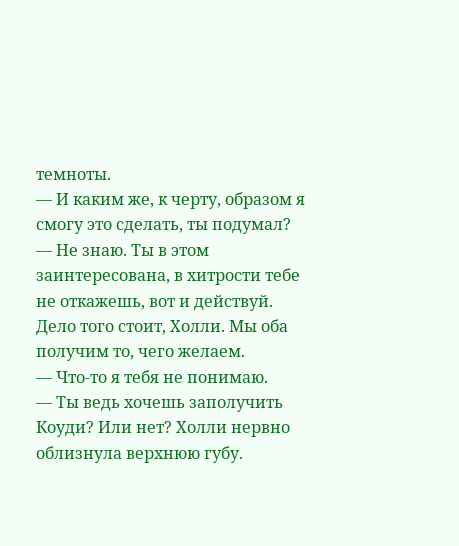темноты.
— И каким же, к черту, образом я смогу это сделать, ты подумал?
— Не знаю. Ты в этом заинтересована, в хитрости тебе не откажешь, вот и действуй. Дело того стоит, Холли. Мы оба получим то, чего желаем.
— Что-то я тебя не понимаю.
— Ты ведь хочешь заполучить Коуди? Или нет? Холли нервно облизнула верхнюю губу.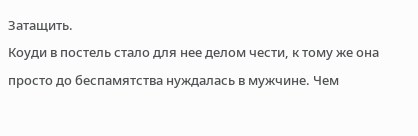Затащить.
Коуди в постель стало для нее делом чести, к тому же она просто до беспамятства нуждалась в мужчине. Чем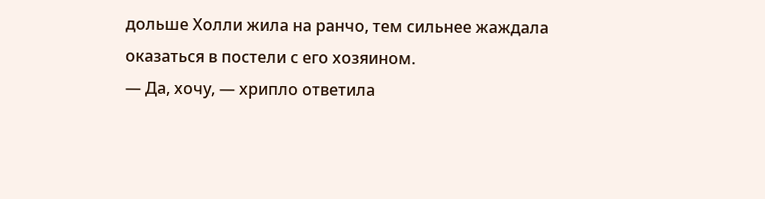дольше Холли жила на ранчо, тем сильнее жаждала оказаться в постели с его хозяином.
— Да, хочу, — хрипло ответила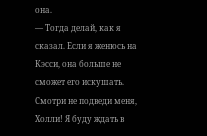она.
— Тогда делай, как я сказал. Если я женюсь на Кэсси, она больше не сможет его искушать. Смотри не подведи меня, Холли! Я буду ждать в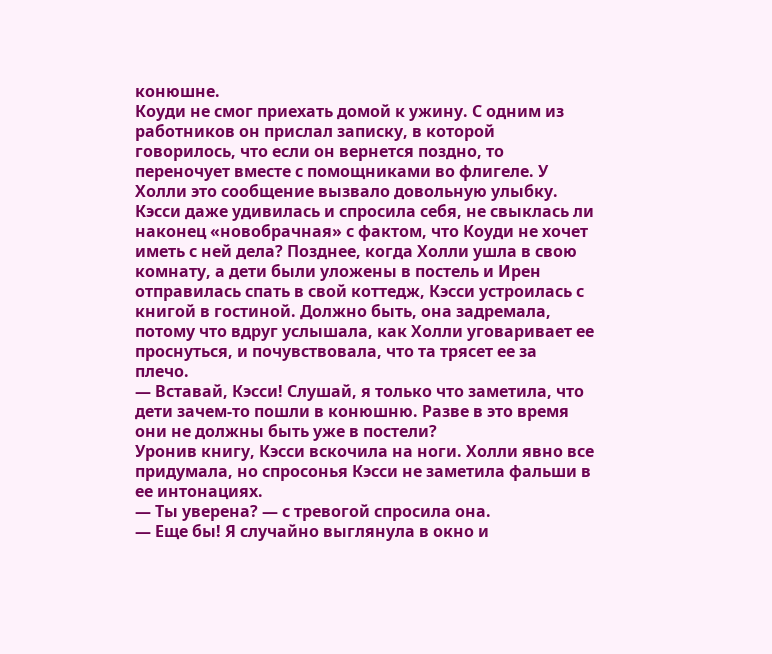конюшне.
Коуди не смог приехать домой к ужину. С одним из работников он прислал записку, в которой говорилось, что если он вернется поздно, то переночует вместе с помощниками во флигеле. У Холли это сообщение вызвало довольную улыбку. Кэсси даже удивилась и спросила себя, не свыклась ли наконец «новобрачная» с фактом, что Коуди не хочет иметь с ней дела? Позднее, когда Холли ушла в свою комнату, а дети были уложены в постель и Ирен отправилась спать в свой коттедж, Кэсси устроилась с книгой в гостиной. Должно быть, она задремала, потому что вдруг услышала, как Холли уговаривает ее проснуться, и почувствовала, что та трясет ее за плечо.
— Вставай, Кэсси! Слушай, я только что заметила, что дети зачем-то пошли в конюшню. Разве в это время они не должны быть уже в постели?
Уронив книгу, Кэсси вскочила на ноги. Холли явно все придумала, но спросонья Кэсси не заметила фальши в ее интонациях.
— Ты уверена? — с тревогой спросила она.
— Еще бы! Я случайно выглянула в окно и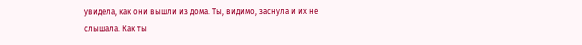увидела, как они вышли из дома. Ты, видимо, заснула и их не слышала. Как ты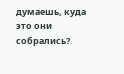думаешь, куда это они собрались?